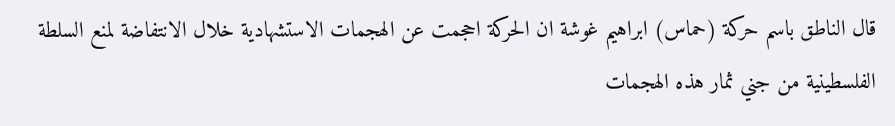قال الناطق باسم حركة (حماس) ابراهيم غوشة ان الحركة احجمت عن الهجمات الاستشهادية خلال الانتفاضة لمنع السلطة الفلسطينية من جني ثمار هذه الهجمات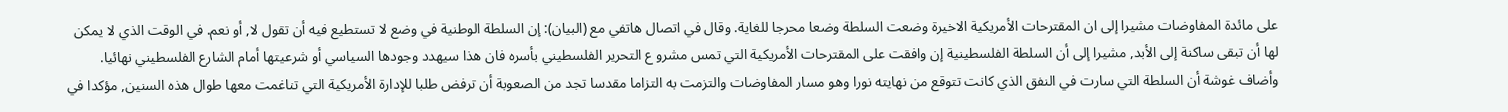على مائدة المفاوضات مشيرا إلى ان المقترحات الأمريكية الاخيرة وضعت السلطة وضعا محرجا للغاية. وقال في اتصال هاتفي مع (البيان): إن السلطة الوطنية في وضع لا تستطيع فيه أن تقول لا, أو نعم. في الوقت الذي لا يمكن لها أن تبقى ساكنة إلى الأبد, مشيرا إلى أن السلطة الفلسطينية إن وافقت على المقترحات الأمريكية التي تمس مشرو ع التحرير الفلسطيني بأسره فان هذا سيهدد وجودها السياسي أو شرعيتها أمام الشارع الفلسطيني نهائيا. وأضاف غوشة أن السلطة التي سارت في النفق الذي كانت تتوقع من نهايته نورا وهو مسار المفاوضات والتزمت به التزاما مقدسا تجد من الصعوبة أن ترفض طلبا للإدارة الأمريكية التي تناغمت معها طوال هذه السنين, مؤكدا في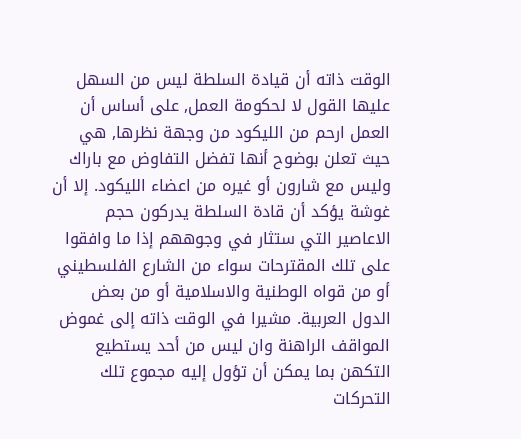الوقت ذاته أن قيادة السلطة ليس من السهل عليها القول لا لحكومة العمل, على أساس أن العمل ارحم من الليكود من وجهة نظرها, هي حيث تعلن بوضوح أنها تفضل التفاوض مع باراك وليس مع شارون أو غيره من اعضاء الليكود. إلا أن غوشة يؤكد أن قادة السلطة يدركون حجم الاعاصير التي ستثار في وجوههم إذا ما وافقوا على تلك المقترحات سواء من الشارع الفلسطيني أو من قواه الوطنية والاسلامية أو من بعض الدول العربية. مشيرا في الوقت ذاته إلى غموض المواقف الراهنة وان ليس من أحد يستطيع التكهن بما يمكن أن تؤول إليه مجموع تلك التحركات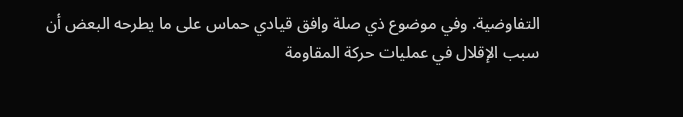التفاوضية. وفي موضوع ذي صلة وافق قيادي حماس على ما يطرحه البعض أن سبب الإقلال في عمليات حركة المقاومة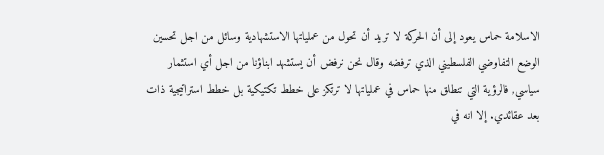الاسلامة حماس يعود إلى أن الحركة لا تريد أن تحول من عملياتها الاستشهادية وسائل من اجل تحسين الوضع التفاوضي الفلسطيني الذي ترفضه وقال نحن نرفض أن يستشهد ابناؤنا من اجل أي استثمار سياسي, فالرؤية التي تنطلق منها حماس في عملياتها لا ترتكز على خطط تكتيكية بل خطط استراتيجية ذات بعد عقائدي. إلا انه في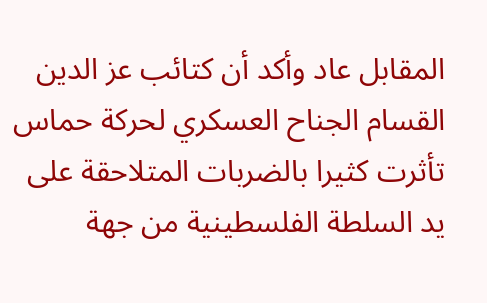المقابل عاد وأكد أن كتائب عز الدين القسام الجناح العسكري لحركة حماس تأثرت كثيرا بالضربات المتلاحقة على يد السلطة الفلسطينية من جهة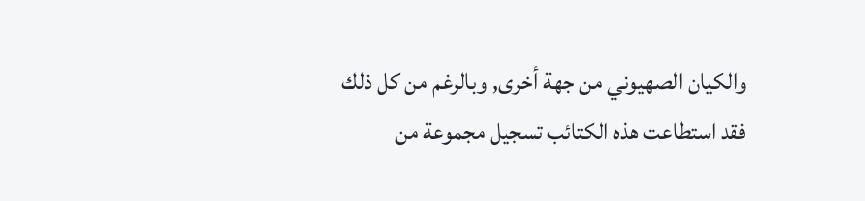والكيان الصهيوني من جهة أخرى, وبالرغم من كل ذلك فقد استطاعت هذه الكتائب تسجيل مجموعة من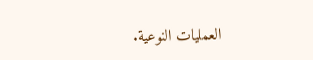العمليات النوعية.